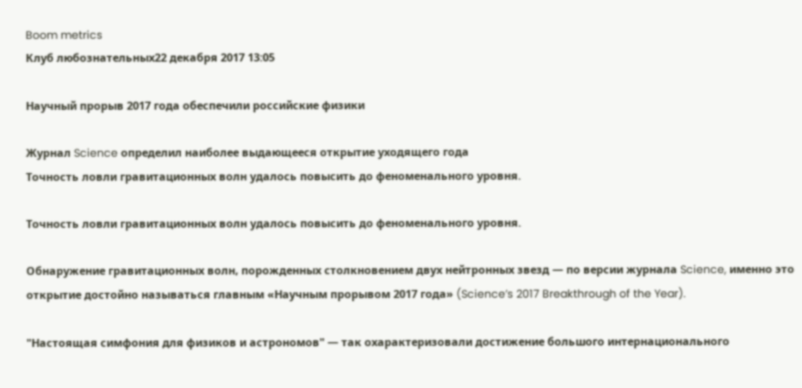Boom metrics
Клуб любознательных22 декабря 2017 13:05

Научный прорыв 2017 года обеспечили российские физики

Журнал Science определил наиболее выдающееся открытие уходящего года
Точность ловли гравитационных волн удалось повысить до феноменального уровня.

Точность ловли гравитационных волн удалось повысить до феноменального уровня.

Обнаружение гравитационных волн, порожденных столкновением двух нейтронных звезд — по версии журнала Science, именно это открытие достойно называться главным «Научным прорывом 2017 года» (Science’s 2017 Breakthrough of the Year).

"Настоящая симфония для физиков и астрономов" — так охарактеризовали достижение большого интернационального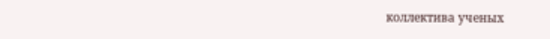коллектива ученых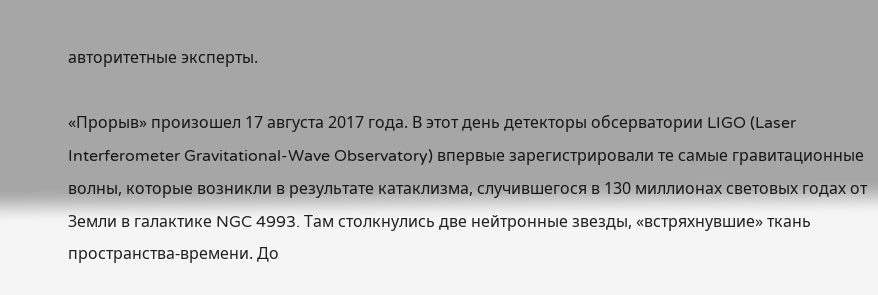авторитетные эксперты.

«Прорыв» произошел 17 августа 2017 года. В этот день детекторы обсерватории LIGO (Laser Interferometer Gravitational-Wave Observatory) впервые зарегистрировали те самые гравитационные волны, которые возникли в результате катаклизма, случившегося в 130 миллионах световых годах от Земли в галактике NGC 4993. Там столкнулись две нейтронные звезды, «встряхнувшие» ткань пространства-времени. До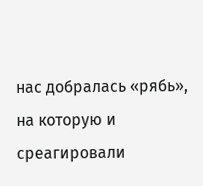нас добралась «рябь», на которую и среагировали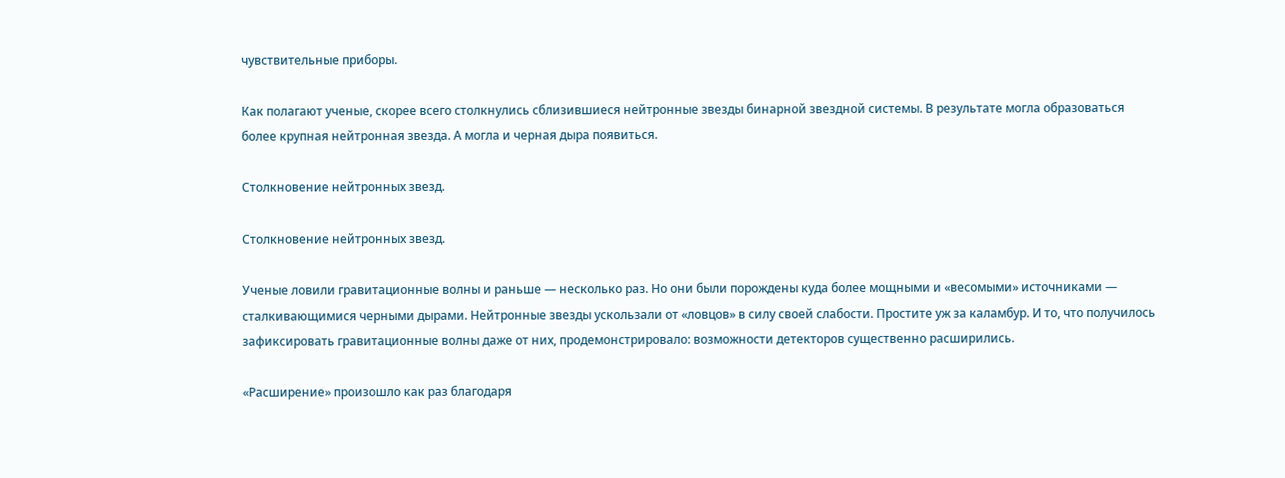чувствительные приборы.

Как полагают ученые, скорее всего столкнулись сблизившиеся нейтронные звезды бинарной звездной системы. В результате могла образоваться более крупная нейтронная звезда. А могла и черная дыра появиться.

Столкновение нейтронных звезд.

Столкновение нейтронных звезд.

Ученые ловили гравитационные волны и раньше — несколько раз. Но они были порождены куда более мощными и «весомыми» источниками — сталкивающимися черными дырами. Нейтронные звезды ускользали от «ловцов» в силу своей слабости. Простите уж за каламбур. И то, что получилось зафиксировать гравитационные волны даже от них, продемонстрировало: возможности детекторов существенно расширились.

«Расширение» произошло как раз благодаря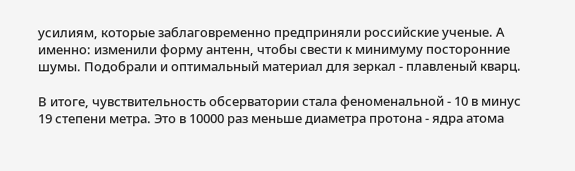усилиям, которые заблаговременно предприняли российские ученые. А именно: изменили форму антенн, чтобы свести к минимуму посторонние шумы. Подобрали и оптимальный материал для зеркал - плавленый кварц.

В итоге, чувствительность обсерватории стала феноменальной - 10 в минус 19 степени метра. Это в 10000 раз меньше диаметра протона - ядра атома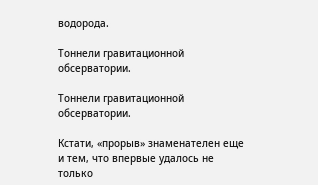водорода.

Тоннели гравитационной обсерватории.

Тоннели гравитационной обсерватории.

Кстати, «прорыв» знаменателен еще и тем, что впервые удалось не только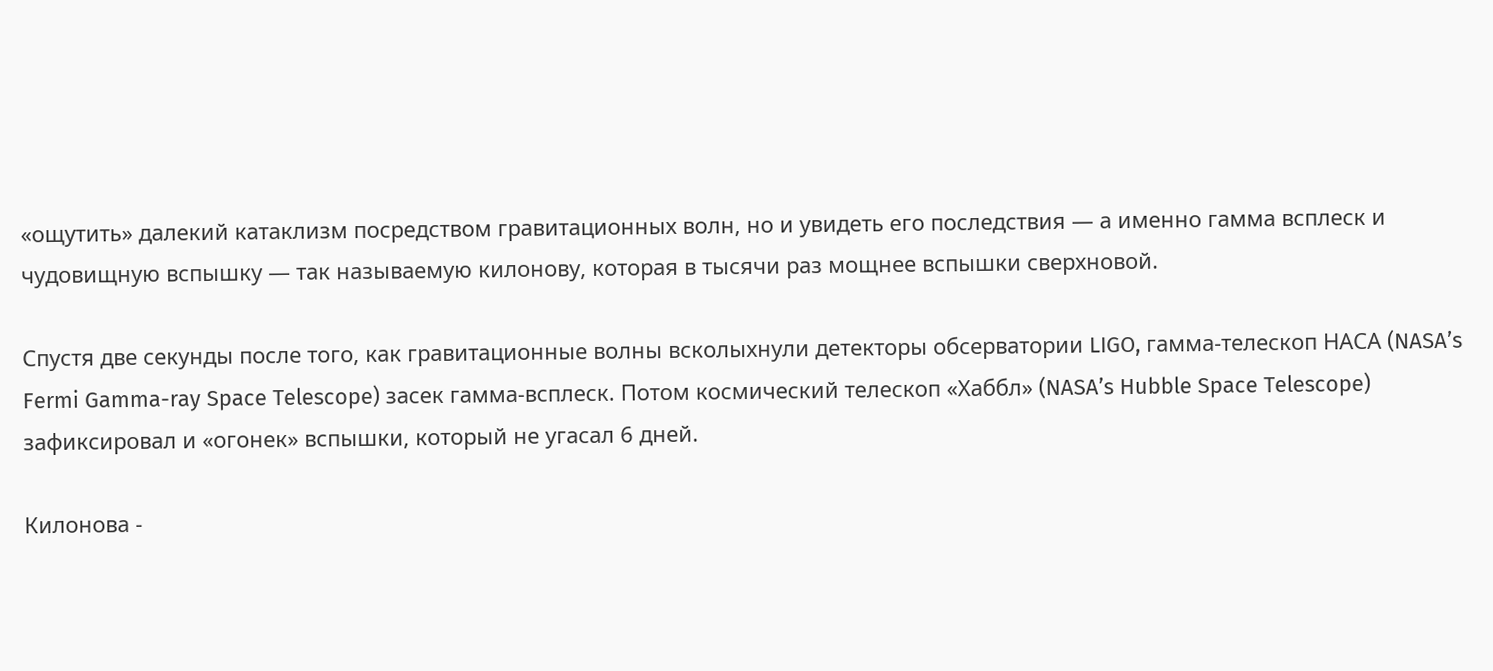«ощутить» далекий катаклизм посредством гравитационных волн, но и увидеть его последствия — а именно гамма всплеск и чудовищную вспышку — так называемую килонову, которая в тысячи раз мощнее вспышки сверхновой.

Спустя две секунды после того, как гравитационные волны всколыхнули детекторы обсерватории LIGO, гамма-телескоп НАСА (NASA’s Fermi Gamma-ray Space Telescope) засек гамма-всплеск. Потом космический телескоп «Хаббл» (NASA’s Hubble Space Telescope) зафиксировал и «огонек» вспышки, который не угасал 6 дней.

Килонова -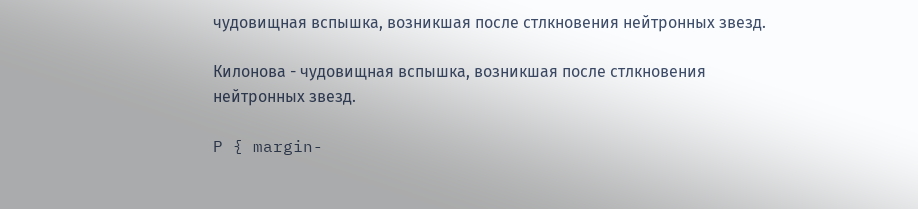чудовищная вспышка, возникшая после стлкновения нейтронных звезд.

Килонова - чудовищная вспышка, возникшая после стлкновения нейтронных звезд.

P { margin-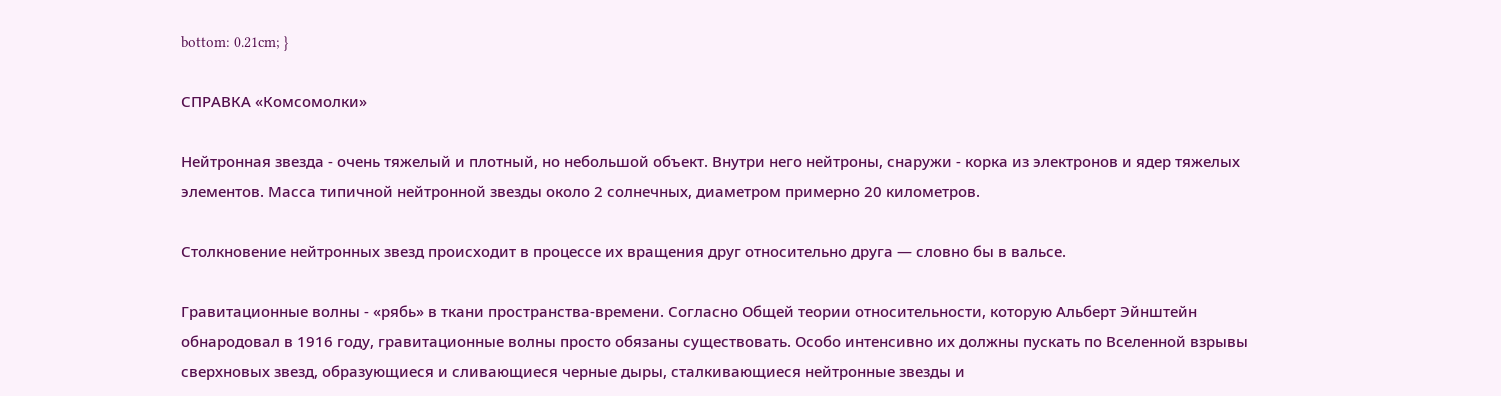bottom: 0.21cm; }

СПРАВКА «Комсомолки»

Нейтронная звезда - очень тяжелый и плотный, но небольшой объект. Внутри него нейтроны, снаружи - корка из электронов и ядер тяжелых элементов. Масса типичной нейтронной звезды около 2 солнечных, диаметром примерно 20 километров.

Столкновение нейтронных звезд происходит в процессе их вращения друг относительно друга — словно бы в вальсе.

Гравитационные волны - «рябь» в ткани пространства-времени. Согласно Общей теории относительности, которую Альберт Эйнштейн обнародовал в 1916 году, гравитационные волны просто обязаны существовать. Особо интенсивно их должны пускать по Вселенной взрывы сверхновых звезд, образующиеся и сливающиеся черные дыры, сталкивающиеся нейтронные звезды и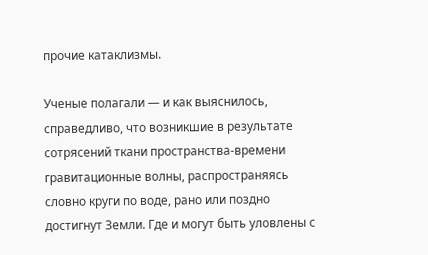прочие катаклизмы.

Ученые полагали — и как выяснилось, справедливо, что возникшие в результате сотрясений ткани пространства-времени гравитационные волны, распространяясь словно круги по воде, рано или поздно достигнут Земли. Где и могут быть уловлены с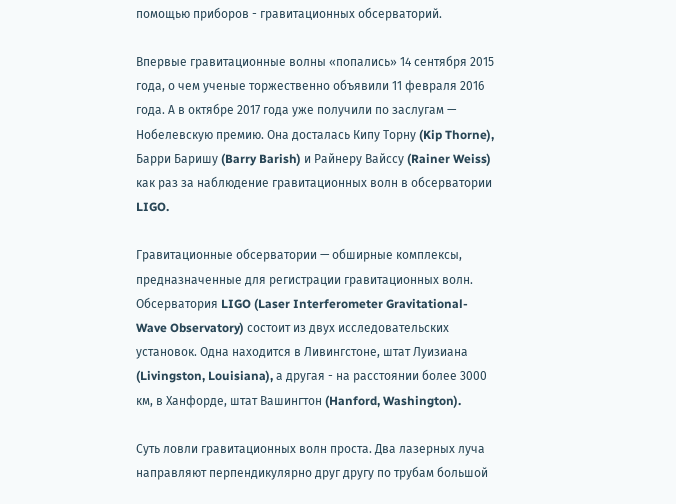помощью приборов - гравитационных обсерваторий.

Впервые гравитационные волны «попались» 14 сентября 2015 года, о чем ученые торжественно объявили 11 февраля 2016 года. А в октябре 2017 года уже получили по заслугам — Нобелевскую премию. Она досталась Кипу Торну (Kip Thorne), Барри Баришу (Barry Barish) и Райнеру Вайссу (Rainer Weiss) как раз за наблюдение гравитационных волн в обсерватории LIGO.

Гравитационные обсерватории — обширные комплексы, предназначенные для регистрации гравитационных волн. Обсерватория LIGO (Laser Interferometer Gravitational-Wave Observatory) состоит из двух исследовательских установок. Одна находится в Ливингстоне, штат Луизиана (Livingston, Louisiana), а другая - на расстоянии более 3000 км, в Ханфорде, штат Вашингтон (Hanford, Washington).

Суть ловли гравитационных волн проста. Два лазерных луча направляют перпендикулярно друг другу по трубам большой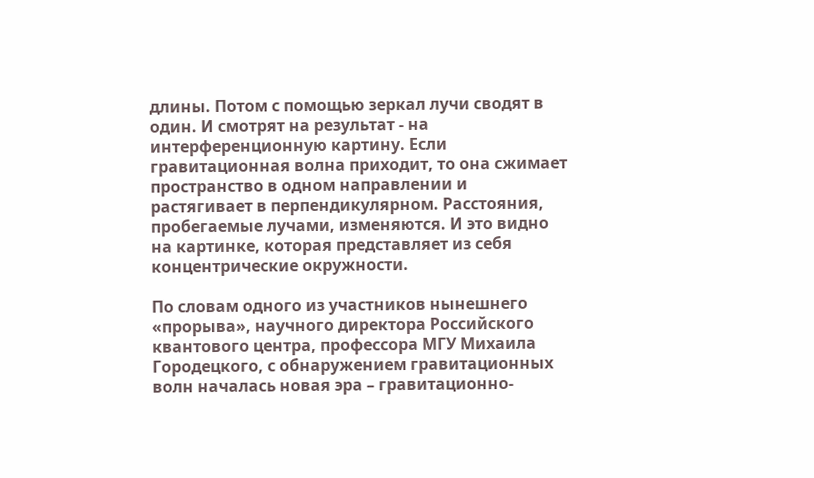длины. Потом с помощью зеркал лучи сводят в один. И смотрят на результат - на интерференционную картину. Если гравитационная волна приходит, то она сжимает пространство в одном направлении и растягивает в перпендикулярном. Расстояния, пробегаемые лучами, изменяются. И это видно на картинке, которая представляет из себя концентрические окружности.

По словам одного из участников нынешнего «прорыва», научного директора Российского квантового центра, профессора МГУ Михаила Городецкого, с обнаружением гравитационных волн началась новая эра – гравитационно-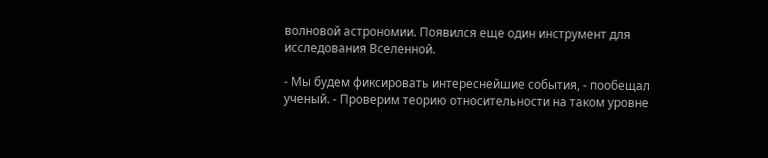волновой астрономии. Появился еще один инструмент для исследования Вселенной.

- Мы будем фиксировать интереснейшие события, - пообещал ученый. - Проверим теорию относительности на таком уровне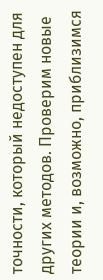точности, который недоступен для других методов. Проверим новые теории и, возможно, приблизимся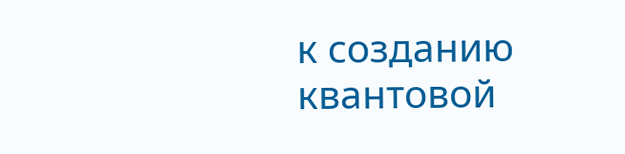к созданию квантовой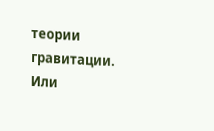теории гравитации. Или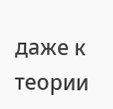даже к теории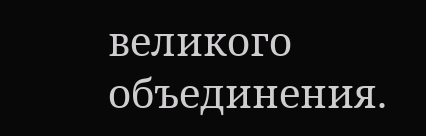великого объединения.